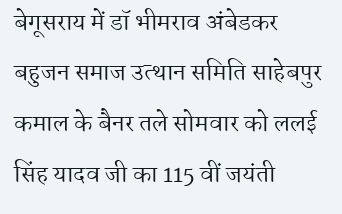बेगूसराय में डॉ भीमराव अंबेडकर बहुजन समाज उत्थान समिति साहेबपुर कमाल के बैनर तले सोमवार को ललई सिंह यादव जी का 115 वीं जयंती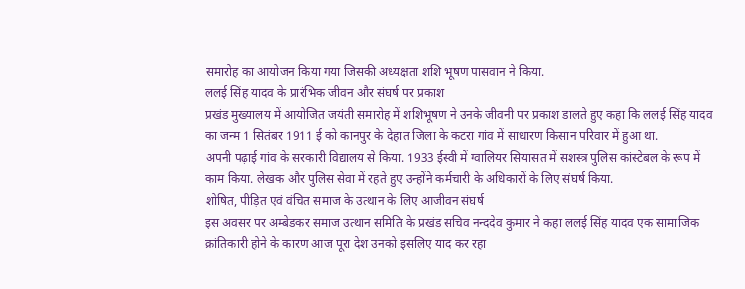समारोह का आयोजन किया गया जिसकी अध्यक्षता शशि भूषण पासवान ने किया.
ललई सिंह यादव के प्रारंभिक जीवन और संघर्ष पर प्रकाश
प्रखंड मुख्यालय में आयोजित जयंती समारोह में शशिभूषण ने उनके जीवनी पर प्रकाश डालते हुए कहा कि ललई सिंह यादव का जन्म 1 सितंबर 1911 ई को कानपुर के देहात जिला के कटरा गांव में साधारण किसान परिवार में हुआ था.
अपनी पढ़ाई गांव के सरकारी विद्यालय से किया. 1933 ईस्वी में ग्वालियर सियासत में सशस्त्र पुलिस कांस्टेबल के रूप में काम किया. लेखक और पुलिस सेवा में रहते हुए उन्होंने कर्मचारी के अधिकारों के लिए संघर्ष किया.
शोषित, पीड़ित एवं वंचित समाज के उत्थान के लिए आजीवन संघर्ष
इस अवसर पर अम्बेडकर समाज उत्थान समिति के प्रखंड सचिव नन्ददेव कुमार ने कहा ललई सिंह यादव एक सामाजिक क्रांतिकारी होने के कारण आज पूरा देश उनको इसलिए याद कर रहा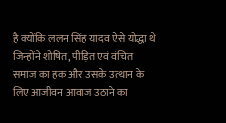है क्योंकि ललन सिंह यादव ऐसे योद्धा थे जिन्होंने शोषित, पीड़ित एवं वंचित समाज का हक और उसके उत्थान के लिए आजीवन आवाज उठाने का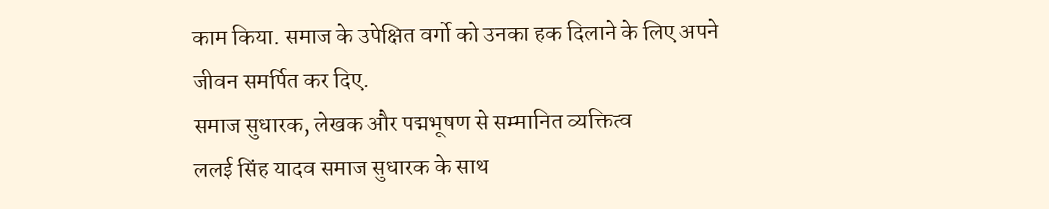काम किया. समाज के उपेक्षित वर्गो को उनका हक दिलाने के लिए अपने जीवन समर्पित कर दिए.
समाज सुधारक, लेखक और पद्मभूषण से सम्मानित व्यक्तित्व
ललई सिंह यादव समाज सुधारक के साथ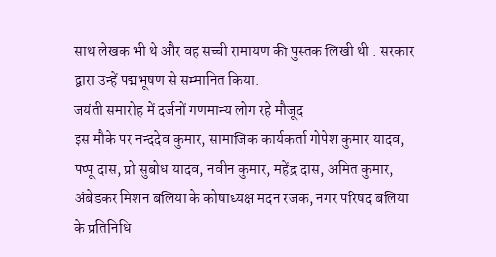साथ लेखक भी थे और वह सच्ची रामायण की पुस्तक लिखी थी . सरकार द्वारा उन्हें पद्मभूषण से सम्मानित किया.
जयंती समारोह में दर्जनों गणमान्य लोग रहे मौजूद
इस मौके पर नन्ददेव कुमार, सामाजिक कार्यकर्ता गोपेश कुमार यादव, पप्पू दास, प्रो सुबोध यादव, नवीन कुमार, महेंद्र दास, अमित कुमार, अंबेडकर मिशन बलिया के कोषाध्यक्ष मदन रजक, नगर परिषद बलिया के प्रतिनिधि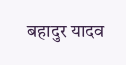बहादुर यादव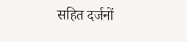सहित दर्जनों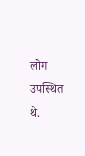लोग उपस्थित थे.